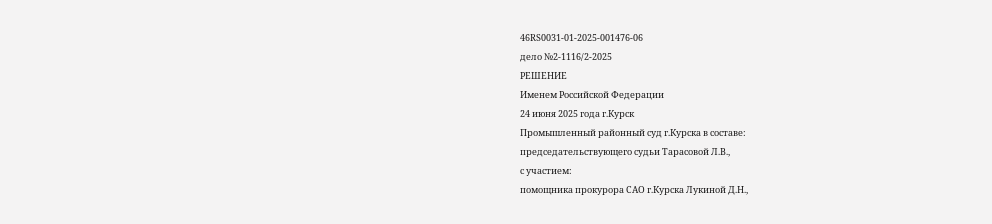46RS0031-01-2025-001476-06
дело №2-1116/2-2025
РЕШЕНИЕ
Именем Российской Федерации
24 июня 2025 года г.Курск
Промышленный районный суд г.Курска в составе:
председательствующего судьи Тарасовой Л.В.,
с участием:
помощника прокурора САО г.Курска Лукиной Д.Н.,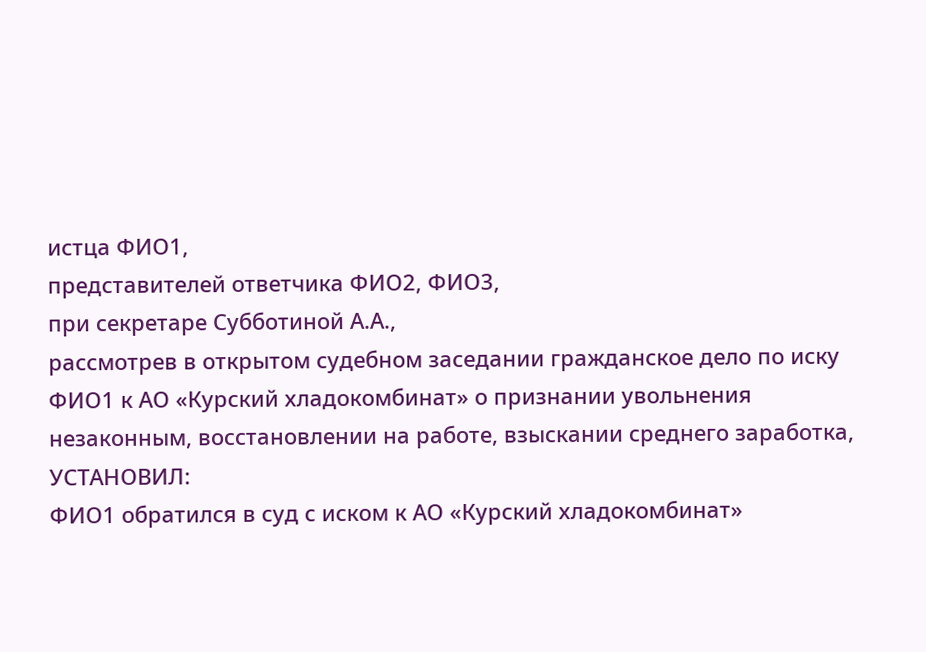истца ФИО1,
представителей ответчика ФИО2, ФИО3,
при секретаре Субботиной А.А.,
рассмотрев в открытом судебном заседании гражданское дело по иску ФИО1 к АО «Курский хладокомбинат» о признании увольнения незаконным, восстановлении на работе, взыскании среднего заработка,
УСТАНОВИЛ:
ФИО1 обратился в суд с иском к АО «Курский хладокомбинат»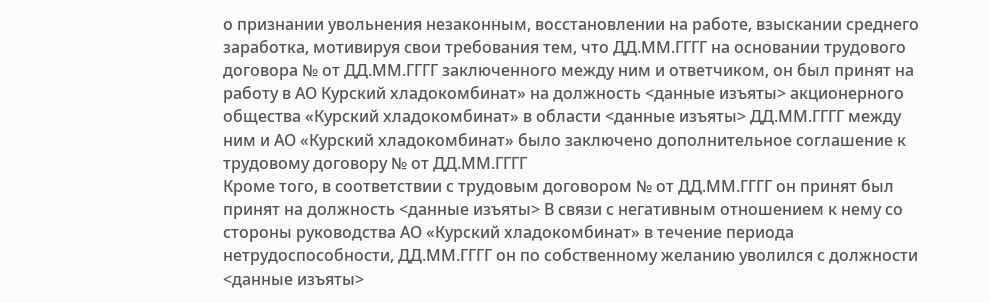о признании увольнения незаконным, восстановлении на работе, взыскании среднего заработка, мотивируя свои требования тем, что ДД.ММ.ГГГГ на основании трудового договора № от ДД.ММ.ГГГГ заключенного между ним и ответчиком, он был принят на работу в АО Курский хладокомбинат» на должность <данные изъяты> акционерного общества «Курский хладокомбинат» в области <данные изъяты> ДД.ММ.ГГГГ между ним и АО «Курский хладокомбинат» было заключено дополнительное соглашение к трудовому договору № от ДД.ММ.ГГГГ
Кроме того, в соответствии с трудовым договором № от ДД.ММ.ГГГГ он принят был принят на должность <данные изъяты> В связи с негативным отношением к нему со стороны руководства АО «Курский хладокомбинат» в течение периода нетрудоспособности, ДД.ММ.ГГГГ он по собственному желанию уволился с должности <данные изъяты>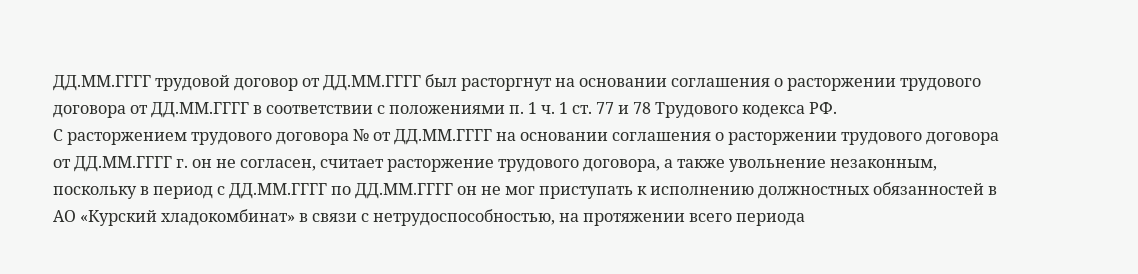ДД.ММ.ГГГГ трудовой договор от ДД.ММ.ГГГГ был расторгнут на основании соглашения о расторжении трудового договора от ДД.ММ.ГГГГ в соответствии с положениями п. 1 ч. 1 ст. 77 и 78 Трудового кодекса РФ.
С расторжением трудового договора № от ДД.ММ.ГГГГ на основании соглашения о расторжении трудового договора от ДД.ММ.ГГГГ г. он не согласен, считает расторжение трудового договора, а также увольнение незаконным, поскольку в период с ДД.ММ.ГГГГ по ДД.ММ.ГГГГ он не мог приступать к исполнению должностных обязанностей в АО «Курский хладокомбинат» в связи с нетрудоспособностью, на протяжении всего периода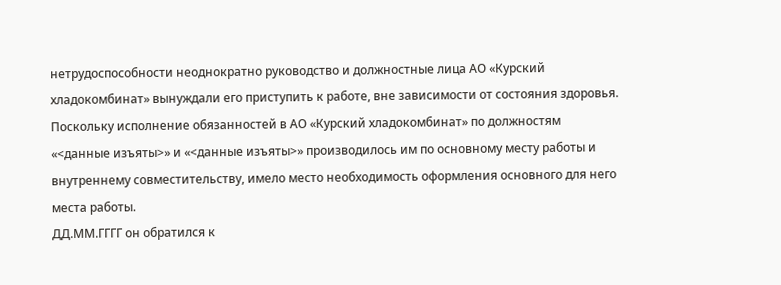нетрудоспособности неоднократно руководство и должностные лица АО «Курский хладокомбинат» вынуждали его приступить к работе, вне зависимости от состояния здоровья.
Поскольку исполнение обязанностей в АО «Курский хладокомбинат» по должностям «<данные изъяты>» и «<данные изъяты>» производилось им по основному месту работы и внутреннему совместительству, имело место необходимость оформления основного для него места работы.
ДД.ММ.ГГГГ он обратился к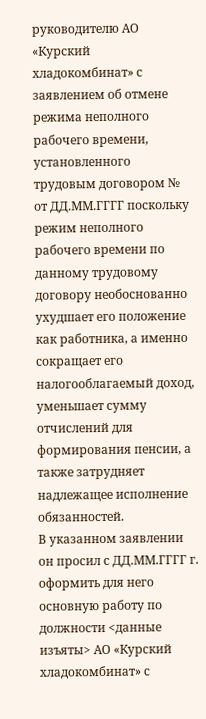руководителю АО «Курский хладокомбинат» с заявлением об отмене режима неполного рабочего времени, установленного трудовым договором № от ДД.ММ.ГГГГ поскольку режим неполного рабочего времени по данному трудовому договору необоснованно ухудшает его положение как работника, а именно сокращает его налогооблагаемый доход, уменьшает сумму отчислений для формирования пенсии, а также затрудняет надлежащее исполнение обязанностей.
В указанном заявлении он просил с ДД.ММ.ГГГГ г. оформить для него основную работу по должности <данные изъяты> АО «Курский хладокомбинат» с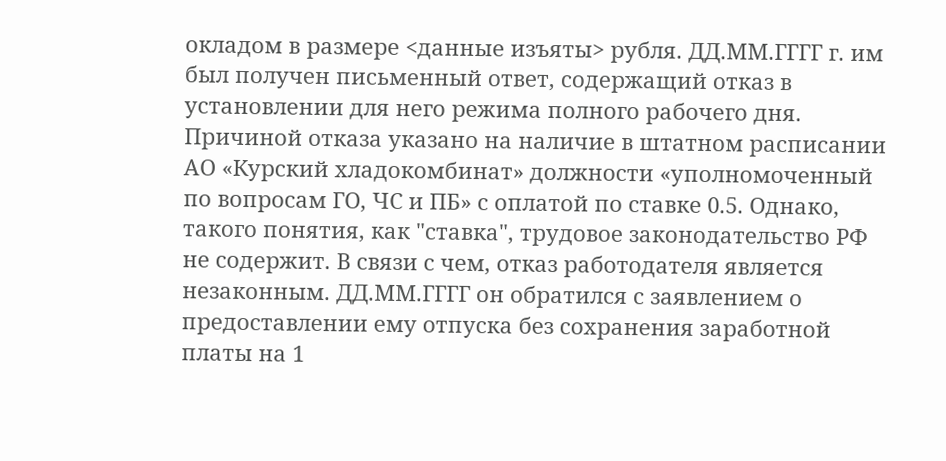окладом в размере <данные изъяты> рубля. ДД.ММ.ГГГГ г. им был получен письменный ответ, содержащий отказ в установлении для него режима полного рабочего дня. Причиной отказа указано на наличие в штатном расписании АО «Курский хладокомбинат» должности «уполномоченный по вопросам ГО, ЧС и ПБ» с оплатой по ставке 0.5. Однако, такого понятия, как "ставка", трудовое законодательство РФ не содержит. В связи с чем, отказ работодателя является незаконным. ДД.ММ.ГГГГ он обратился с заявлением о предоставлении ему отпуска без сохранения заработной платы на 1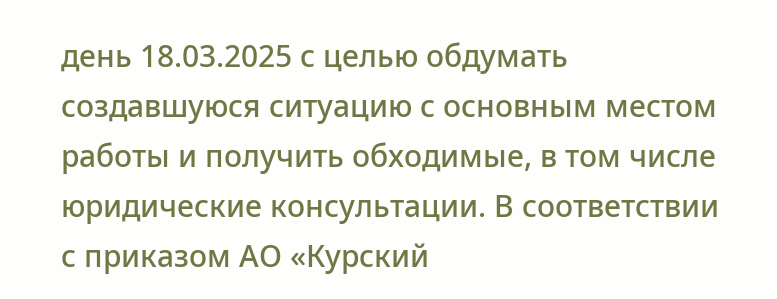день 18.03.2025 с целью обдумать создавшуюся ситуацию с основным местом работы и получить обходимые, в том числе юридические консультации. В соответствии с приказом АО «Курский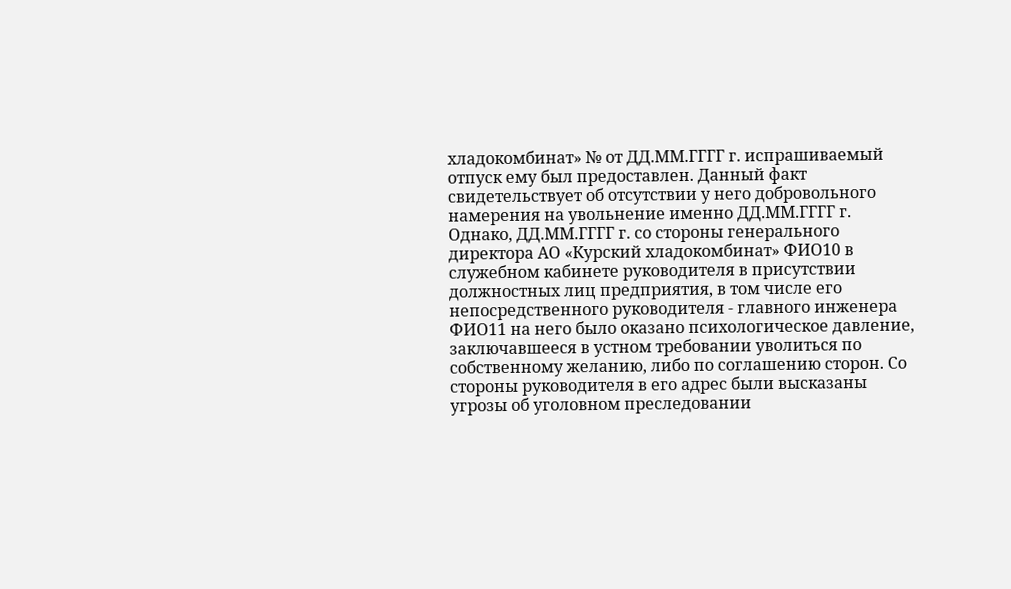хладокомбинат» № от ДД.ММ.ГГГГ г. испрашиваемый отпуск ему был предоставлен. Данный факт свидетельствует об отсутствии у него добровольного намерения на увольнение именно ДД.ММ.ГГГГ г.
Однако, ДД.ММ.ГГГГ г. со стороны генерального директора АО «Курский хладокомбинат» ФИО10 в служебном кабинете руководителя в присутствии должностных лиц предприятия, в том числе его непосредственного руководителя - главного инженера ФИО11 на него было оказано психологическое давление, заключавшееся в устном требовании уволиться по собственному желанию, либо по соглашению сторон. Со стороны руководителя в его адрес были высказаны угрозы об уголовном преследовании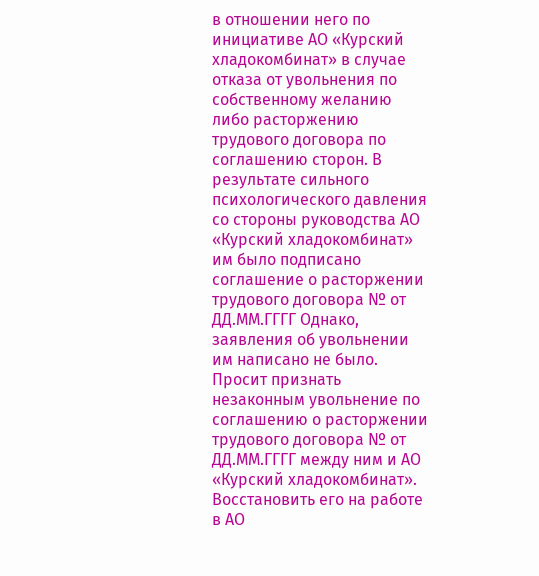в отношении него по инициативе АО «Курский хладокомбинат» в случае отказа от увольнения по собственному желанию либо расторжению трудового договора по соглашению сторон. В результате сильного психологического давления со стороны руководства АО «Курский хладокомбинат» им было подписано соглашение о расторжении трудового договора № от ДД.ММ.ГГГГ Однако, заявления об увольнении им написано не было.
Просит признать незаконным увольнение по соглашению о расторжении трудового договора № от ДД.ММ.ГГГГ между ним и АО «Курский хладокомбинат». Восстановить его на работе в АО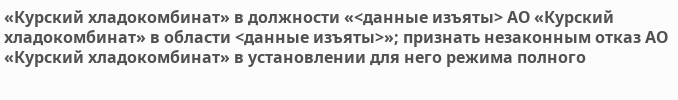«Курский хладокомбинат» в должности «<данные изъяты> АО «Курский хладокомбинат» в области <данные изъяты>»; признать незаконным отказ АО «Курский хладокомбинат» в установлении для него режима полного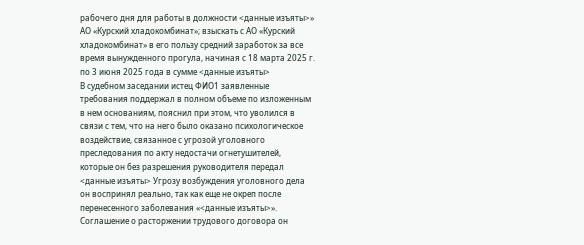рабочего дня для работы в должности <данные изъяты>» АО «Курский хладокомбинат»; взыскать с АО «Курский хладокомбинат» в его пользу средний заработок за все время вынужденного прогула, начиная с 18 марта 2025 г. по 3 июня 2025 года в сумме <данные изъяты>
В судебном заседании истец ФИО1 заявленные требования поддержал в полном объеме по изложенным в нем основаниям, пояснил при этом, что уволился в связи с тем, что на него было оказано психологическое воздействие, связанное с угрозой уголовного преследования по акту недостачи огнетушителей, которые он без разрешения руководителя передал <данные изъяты> Угрозу возбуждения уголовного дела он воспринял реально, так как еще не окреп после перенесенного заболевания «<данные изъяты>». Соглашение о расторжении трудового договора он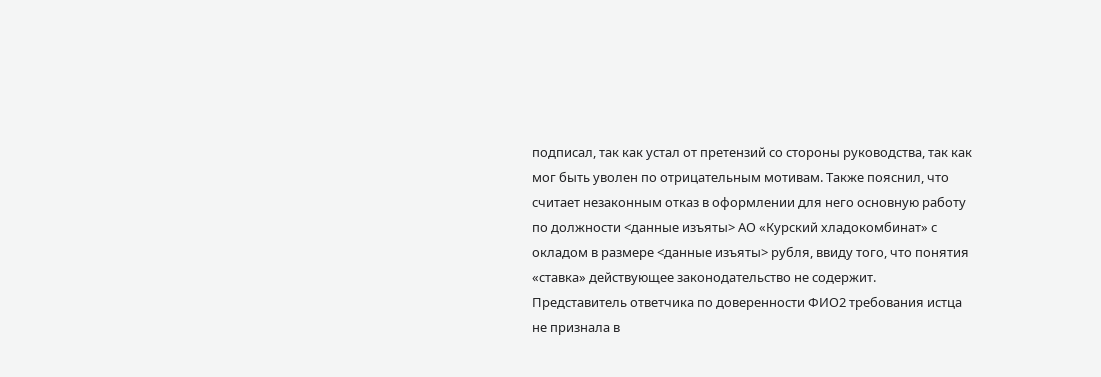подписал, так как устал от претензий со стороны руководства, так как мог быть уволен по отрицательным мотивам. Также пояснил, что считает незаконным отказ в оформлении для него основную работу по должности <данные изъяты> АО «Курский хладокомбинат» с окладом в размере <данные изъяты> рубля, ввиду того, что понятия «ставка» действующее законодательство не содержит.
Представитель ответчика по доверенности ФИО2 требования истца не признала в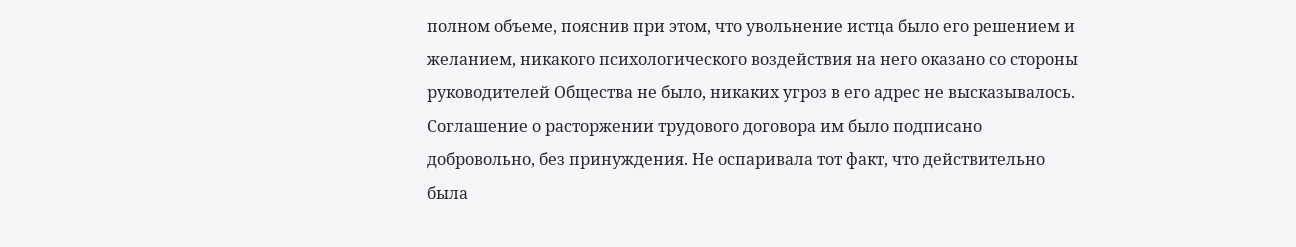полном объеме, пояснив при этом, что увольнение истца было его решением и желанием, никакого психологического воздействия на него оказано со стороны руководителей Общества не было, никаких угроз в его адрес не высказывалось. Соглашение о расторжении трудового договора им было подписано добровольно, без принуждения. Не оспаривала тот факт, что действительно была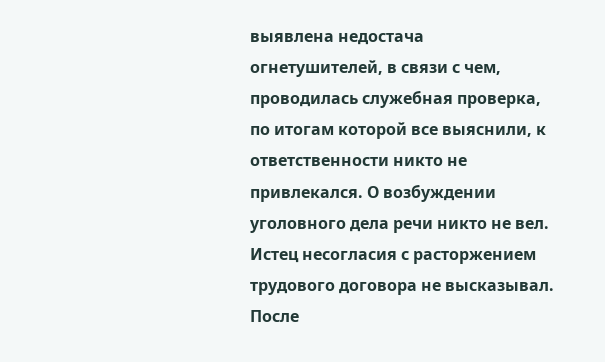выявлена недостача огнетушителей, в связи с чем, проводилась служебная проверка, по итогам которой все выяснили, к ответственности никто не привлекался. О возбуждении уголовного дела речи никто не вел. Истец несогласия с расторжением трудового договора не высказывал. После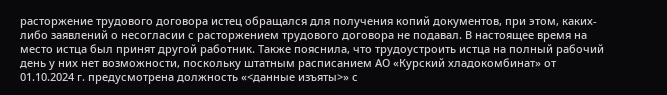расторжение трудового договора истец обращался для получения копий документов, при этом, каких-либо заявлений о несогласии с расторжением трудового договора не подавал. В настоящее время на место истца был принят другой работник. Также пояснила, что трудоустроить истца на полный рабочий день у них нет возможности, поскольку штатным расписанием АО «Курский хладокомбинат» от 01.10.2024 г. предусмотрена должность «<данные изъяты>» с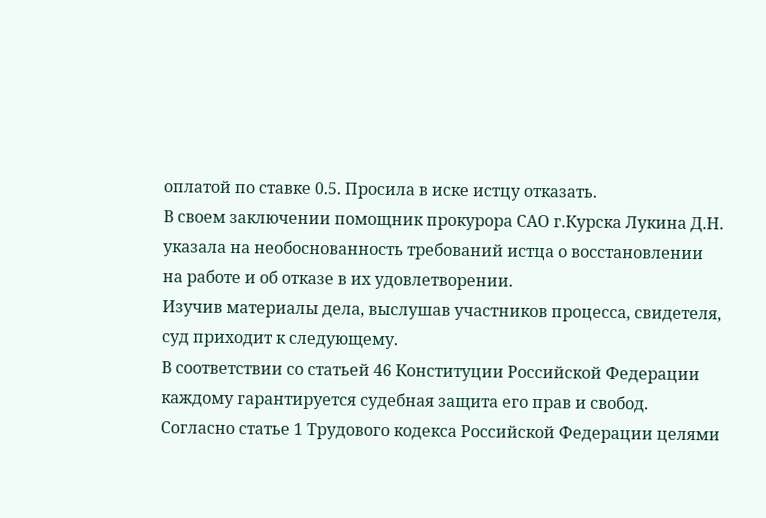оплатой по ставке 0.5. Просила в иске истцу отказать.
В своем заключении помощник прокурора САО г.Курска Лукина Д.Н. указала на необоснованность требований истца о восстановлении на работе и об отказе в их удовлетворении.
Изучив материалы дела, выслушав участников процесса, свидетеля, суд приходит к следующему.
В соответствии со статьей 46 Конституции Российской Федерации каждому гарантируется судебная защита его прав и свобод.
Согласно статье 1 Трудового кодекса Российской Федерации целями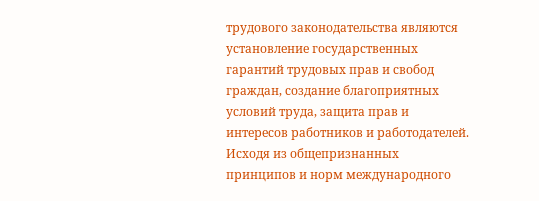трудового законодательства являются установление государственных гарантий трудовых прав и свобод граждан, создание благоприятных условий труда, защита прав и интересов работников и работодателей.
Исходя из общепризнанных принципов и норм международного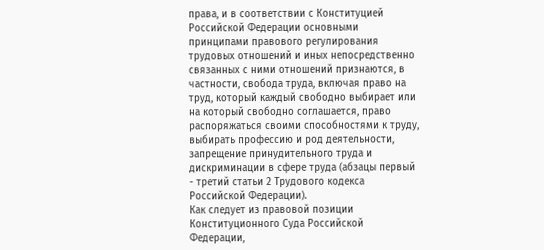права, и в соответствии с Конституцией Российской Федерации основными принципами правового регулирования трудовых отношений и иных непосредственно связанных с ними отношений признаются, в частности, свобода труда, включая право на труд, который каждый свободно выбирает или на который свободно соглашается, право распоряжаться своими способностями к труду, выбирать профессию и род деятельности, запрещение принудительного труда и дискриминации в сфере труда (абзацы первый - третий статьи 2 Трудового кодекса Российской Федерации).
Как следует из правовой позиции Конституционного Суда Российской Федерации,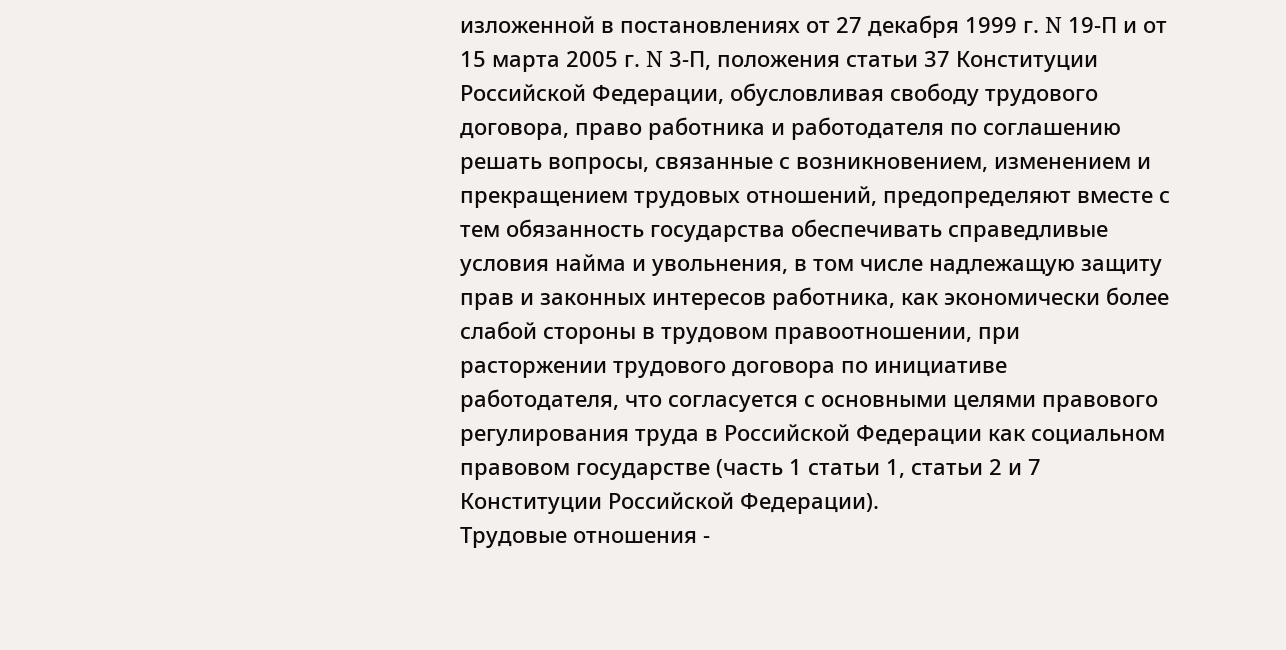изложенной в постановлениях от 27 декабря 1999 г. N 19-П и от 15 марта 2005 г. N 3-П, положения статьи 37 Конституции Российской Федерации, обусловливая свободу трудового договора, право работника и работодателя по соглашению решать вопросы, связанные с возникновением, изменением и прекращением трудовых отношений, предопределяют вместе с тем обязанность государства обеспечивать справедливые условия найма и увольнения, в том числе надлежащую защиту прав и законных интересов работника, как экономически более слабой стороны в трудовом правоотношении, при расторжении трудового договора по инициативе работодателя, что согласуется с основными целями правового регулирования труда в Российской Федерации как социальном правовом государстве (часть 1 статьи 1, статьи 2 и 7 Конституции Российской Федерации).
Трудовые отношения -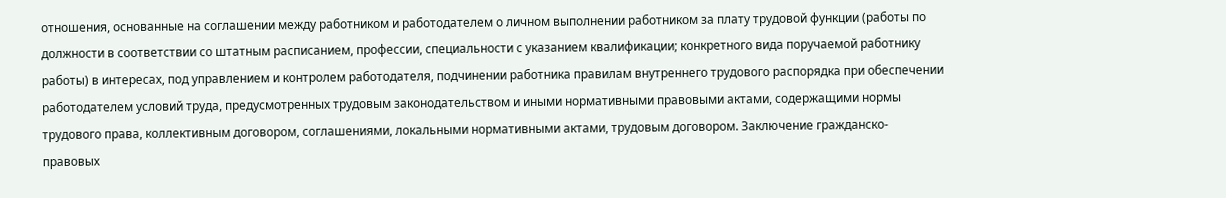отношения, основанные на соглашении между работником и работодателем о личном выполнении работником за плату трудовой функции (работы по должности в соответствии со штатным расписанием, профессии, специальности с указанием квалификации; конкретного вида поручаемой работнику работы) в интересах, под управлением и контролем работодателя, подчинении работника правилам внутреннего трудового распорядка при обеспечении работодателем условий труда, предусмотренных трудовым законодательством и иными нормативными правовыми актами, содержащими нормы трудового права, коллективным договором, соглашениями, локальными нормативными актами, трудовым договором. Заключение гражданско-правовых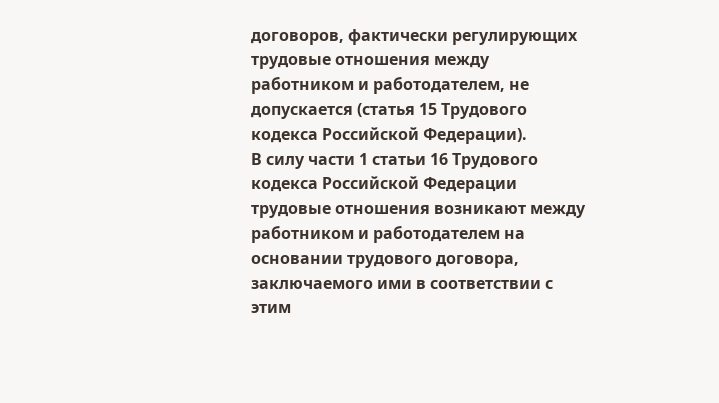договоров, фактически регулирующих трудовые отношения между работником и работодателем, не допускается (статья 15 Трудового кодекса Российской Федерации).
В силу части 1 статьи 16 Трудового кодекса Российской Федерации трудовые отношения возникают между работником и работодателем на основании трудового договора, заключаемого ими в соответствии с этим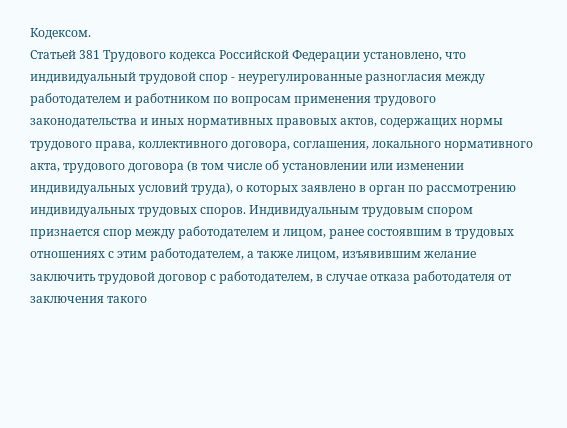Кодексом.
Статьей 381 Трудового кодекса Российской Федерации установлено, что индивидуальный трудовой спор - неурегулированные разногласия между работодателем и работником по вопросам применения трудового законодательства и иных нормативных правовых актов, содержащих нормы трудового права, коллективного договора, соглашения, локального нормативного акта, трудового договора (в том числе об установлении или изменении индивидуальных условий труда), о которых заявлено в орган по рассмотрению индивидуальных трудовых споров. Индивидуальным трудовым спором признается спор между работодателем и лицом, ранее состоявшим в трудовых отношениях с этим работодателем, а также лицом, изъявившим желание заключить трудовой договор с работодателем, в случае отказа работодателя от заключения такого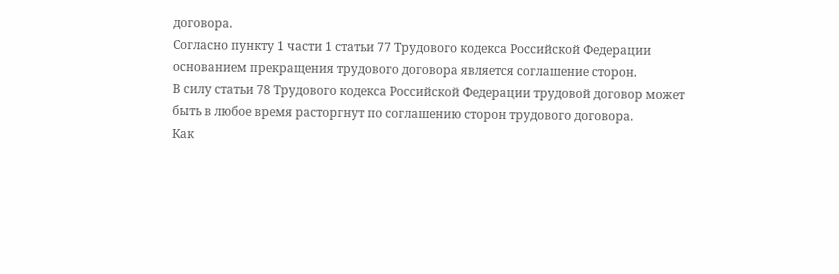договора.
Согласно пункту 1 части 1 статьи 77 Трудового кодекса Российской Федерации основанием прекращения трудового договора является соглашение сторон.
В силу статьи 78 Трудового кодекса Российской Федерации трудовой договор может быть в любое время расторгнут по соглашению сторон трудового договора.
Как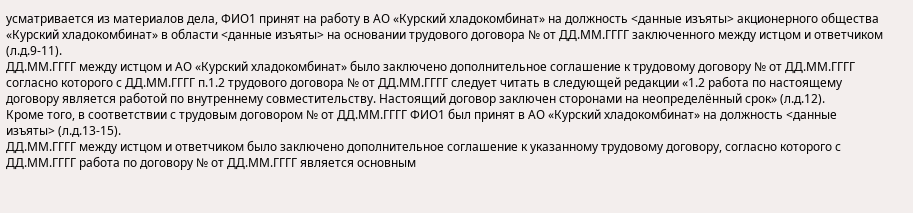усматривается из материалов дела, ФИО1 принят на работу в АО «Курский хладокомбинат» на должность <данные изъяты> акционерного общества «Курский хладокомбинат» в области <данные изъяты> на основании трудового договора № от ДД.ММ.ГГГГ заключенного между истцом и ответчиком (л.д.9-11).
ДД.ММ.ГГГГ между истцом и АО «Курский хладокомбинат» было заключено дополнительное соглашение к трудовому договору № от ДД.ММ.ГГГГ согласно которого с ДД.ММ.ГГГГ п.1.2 трудового договора № от ДД.ММ.ГГГГ следует читать в следующей редакции «1.2 работа по настоящему договору является работой по внутреннему совместительству. Настоящий договор заключен сторонами на неопределённый срок» (л.д.12).
Кроме того, в соответствии с трудовым договором № от ДД.ММ.ГГГГ ФИО1 был принят в АО «Курский хладокомбинат» на должность <данные изъяты> (л.д.13-15).
ДД.ММ.ГГГГ между истцом и ответчиком было заключено дополнительное соглашение к указанному трудовому договору, согласно которого с ДД.ММ.ГГГГ работа по договору № от ДД.ММ.ГГГГ является основным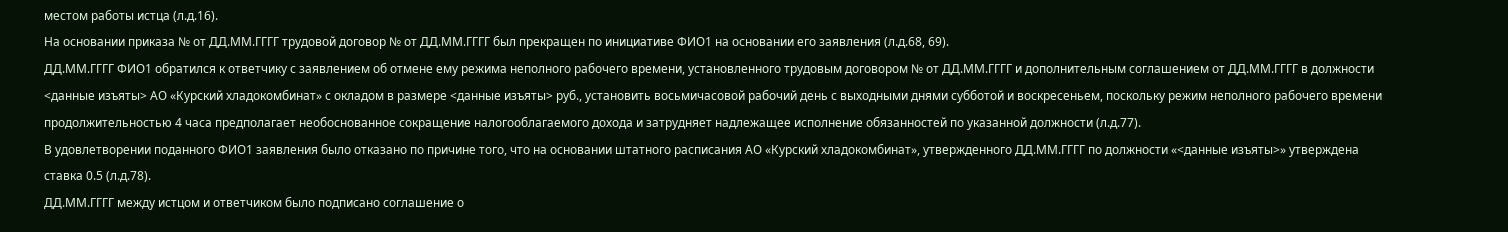местом работы истца (л.д.16).
На основании приказа № от ДД.ММ.ГГГГ трудовой договор № от ДД.ММ.ГГГГ был прекращен по инициативе ФИО1 на основании его заявления (л.д.68, 69).
ДД.ММ.ГГГГ ФИО1 обратился к ответчику с заявлением об отмене ему режима неполного рабочего времени, установленного трудовым договором № от ДД.ММ.ГГГГ и дополнительным соглашением от ДД.ММ.ГГГГ в должности <данные изъяты> АО «Курский хладокомбинат» с окладом в размере <данные изъяты> руб., установить восьмичасовой рабочий день с выходными днями субботой и воскресеньем, поскольку режим неполного рабочего времени продолжительностью 4 часа предполагает необоснованное сокращение налогооблагаемого дохода и затрудняет надлежащее исполнение обязанностей по указанной должности (л.д.77).
В удовлетворении поданного ФИО1 заявления было отказано по причине того, что на основании штатного расписания АО «Курский хладокомбинат», утвержденного ДД.ММ.ГГГГ по должности «<данные изъяты>» утверждена ставка 0.5 (л.д.78).
ДД.ММ.ГГГГ между истцом и ответчиком было подписано соглашение о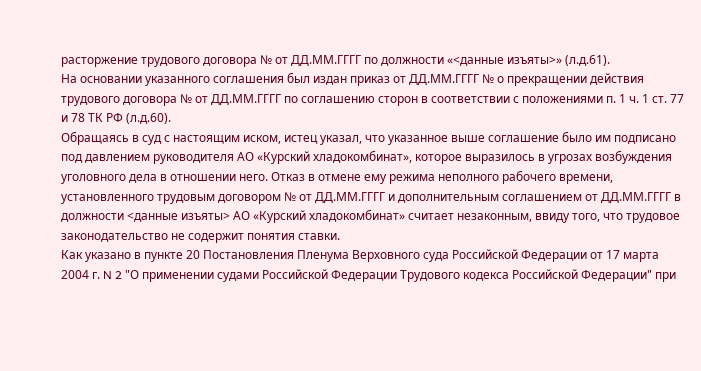расторжение трудового договора № от ДД.ММ.ГГГГ по должности «<данные изъяты>» (л.д.61).
На основании указанного соглашения был издан приказ от ДД.ММ.ГГГГ № о прекращении действия трудового договора № от ДД.ММ.ГГГГ по соглашению сторон в соответствии с положениями п. 1 ч. 1 ст. 77 и 78 ТК РФ (л.д.60).
Обращаясь в суд с настоящим иском, истец указал, что указанное выше соглашение было им подписано под давлением руководителя АО «Курский хладокомбинат», которое выразилось в угрозах возбуждения уголовного дела в отношении него. Отказ в отмене ему режима неполного рабочего времени, установленного трудовым договором № от ДД.ММ.ГГГГ и дополнительным соглашением от ДД.ММ.ГГГГ в должности <данные изъяты> АО «Курский хладокомбинат» считает незаконным, ввиду того, что трудовое законодательство не содержит понятия ставки.
Как указано в пункте 20 Постановления Пленума Верховного суда Российской Федерации от 17 марта 2004 г. N 2 "О применении судами Российской Федерации Трудового кодекса Российской Федерации" при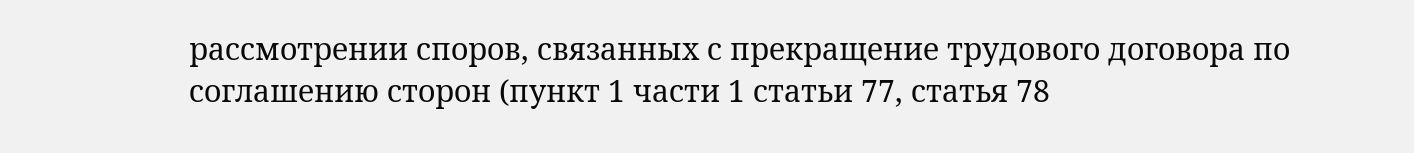рассмотрении споров, связанных с прекращение трудового договора по соглашению сторон (пункт 1 части 1 статьи 77, статья 78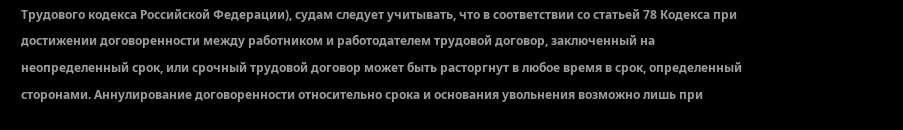Трудового кодекса Российской Федерации), судам следует учитывать, что в соответствии со статьей 78 Кодекса при достижении договоренности между работником и работодателем трудовой договор, заключенный на неопределенный срок, или срочный трудовой договор может быть расторгнут в любое время в срок, определенный сторонами. Аннулирование договоренности относительно срока и основания увольнения возможно лишь при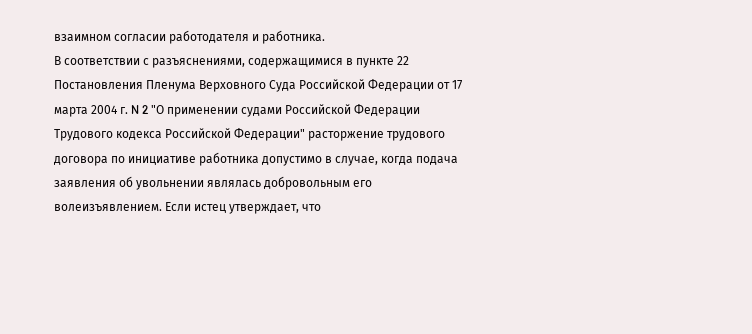взаимном согласии работодателя и работника.
В соответствии с разъяснениями, содержащимися в пункте 22 Постановления Пленума Верховного Суда Российской Федерации от 17 марта 2004 г. N 2 "О применении судами Российской Федерации Трудового кодекса Российской Федерации" расторжение трудового договора по инициативе работника допустимо в случае, когда подача заявления об увольнении являлась добровольным его волеизъявлением. Если истец утверждает, что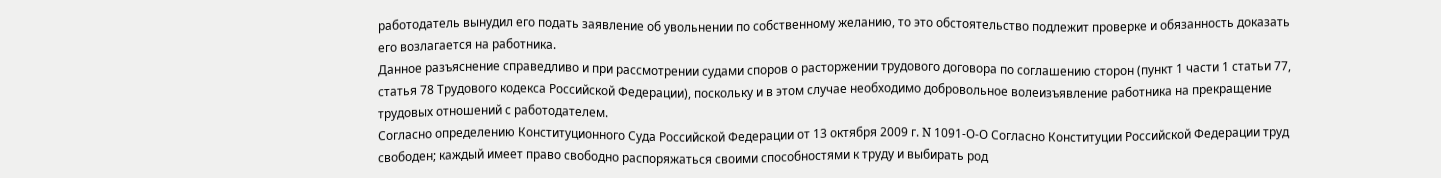работодатель вынудил его подать заявление об увольнении по собственному желанию, то это обстоятельство подлежит проверке и обязанность доказать его возлагается на работника.
Данное разъяснение справедливо и при рассмотрении судами споров о расторжении трудового договора по соглашению сторон (пункт 1 части 1 статьи 77, статья 78 Трудового кодекса Российской Федерации), поскольку и в этом случае необходимо добровольное волеизъявление работника на прекращение трудовых отношений с работодателем.
Согласно определению Конституционного Суда Российской Федерации от 13 октября 2009 г. N 1091-О-О Согласно Конституции Российской Федерации труд свободен; каждый имеет право свободно распоряжаться своими способностями к труду и выбирать род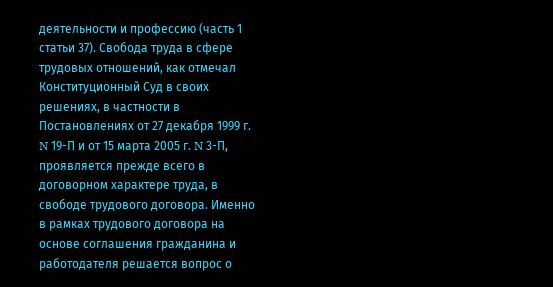деятельности и профессию (часть 1 статьи 37). Свобода труда в сфере трудовых отношений, как отмечал Конституционный Суд в своих решениях, в частности в Постановлениях от 27 декабря 1999 г. N 19-П и от 15 марта 2005 г. N 3-П, проявляется прежде всего в договорном характере труда, в свободе трудового договора. Именно в рамках трудового договора на основе соглашения гражданина и работодателя решается вопрос о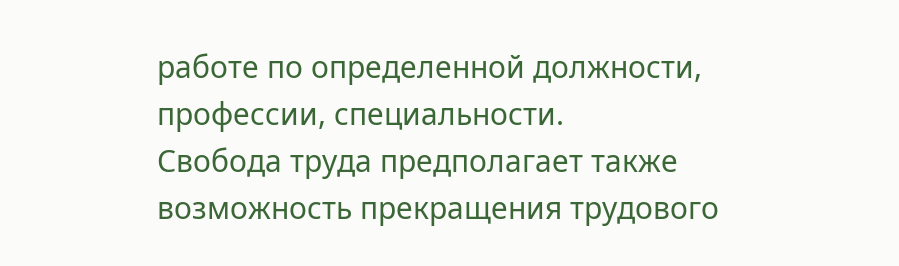работе по определенной должности, профессии, специальности.
Свобода труда предполагает также возможность прекращения трудового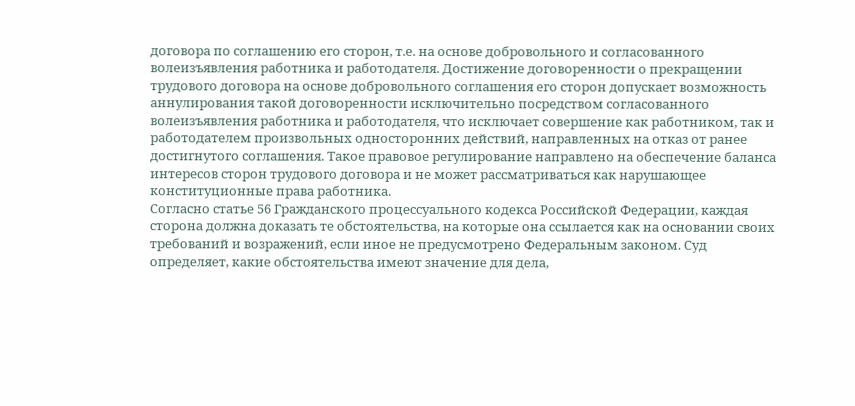договора по соглашению его сторон, т.е. на основе добровольного и согласованного волеизъявления работника и работодателя. Достижение договоренности о прекращении трудового договора на основе добровольного соглашения его сторон допускает возможность аннулирования такой договоренности исключительно посредством согласованного волеизъявления работника и работодателя, что исключает совершение как работником, так и работодателем произвольных односторонних действий, направленных на отказ от ранее достигнутого соглашения. Такое правовое регулирование направлено на обеспечение баланса интересов сторон трудового договора и не может рассматриваться как нарушающее конституционные права работника.
Согласно статье 56 Гражданского процессуального кодекса Российской Федерации, каждая сторона должна доказать те обстоятельства, на которые она ссылается как на основании своих требований и возражений, если иное не предусмотрено Федеральным законом. Суд определяет, какие обстоятельства имеют значение для дела,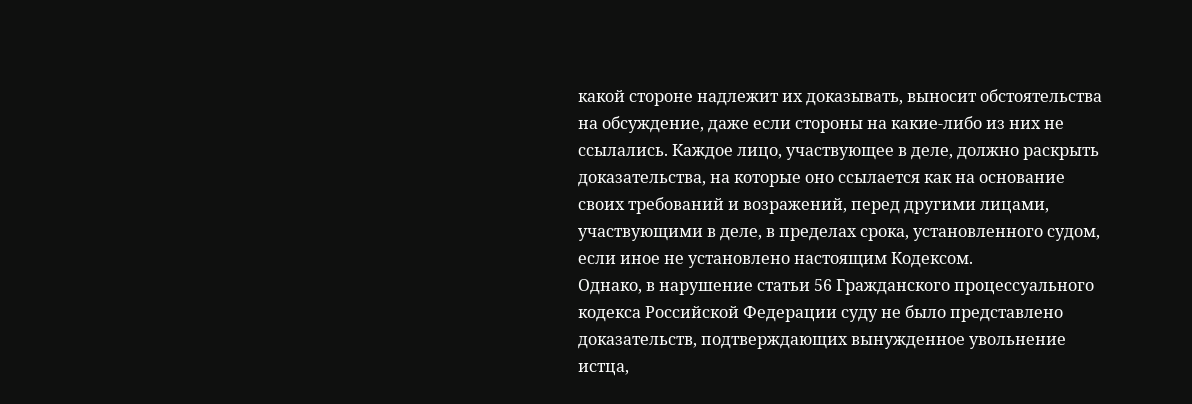какой стороне надлежит их доказывать, выносит обстоятельства на обсуждение, даже если стороны на какие-либо из них не ссылались. Каждое лицо, участвующее в деле, должно раскрыть доказательства, на которые оно ссылается как на основание своих требований и возражений, перед другими лицами, участвующими в деле, в пределах срока, установленного судом, если иное не установлено настоящим Кодексом.
Однако, в нарушение статьи 56 Гражданского процессуального кодекса Российской Федерации суду не было представлено доказательств, подтверждающих вынужденное увольнение истца,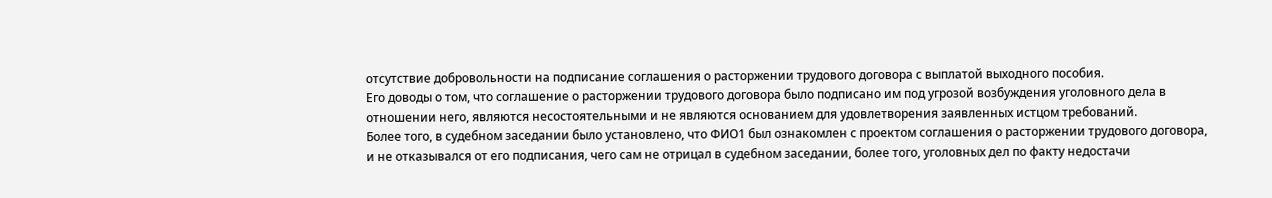отсутствие добровольности на подписание соглашения о расторжении трудового договора с выплатой выходного пособия.
Его доводы о том, что соглашение о расторжении трудового договора было подписано им под угрозой возбуждения уголовного дела в отношении него, являются несостоятельными и не являются основанием для удовлетворения заявленных истцом требований.
Более того, в судебном заседании было установлено, что ФИО1 был ознакомлен с проектом соглашения о расторжении трудового договора, и не отказывался от его подписания, чего сам не отрицал в судебном заседании, более того, уголовных дел по факту недостачи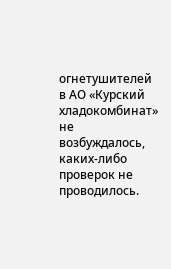огнетушителей в АО «Курский хладокомбинат» не возбуждалось, каких-либо проверок не проводилось.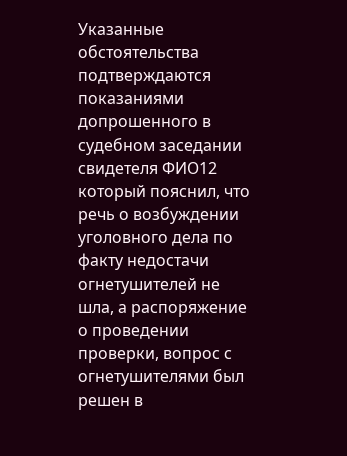Указанные обстоятельства подтверждаются показаниями допрошенного в судебном заседании свидетеля ФИО12 который пояснил, что речь о возбуждении уголовного дела по факту недостачи огнетушителей не шла, а распоряжение о проведении проверки, вопрос с огнетушителями был решен в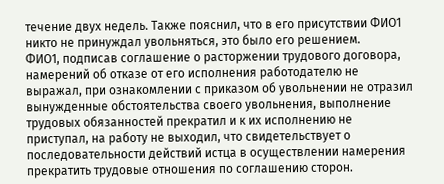течение двух недель. Также пояснил, что в его присутствии ФИО1 никто не принуждал увольняться, это было его решением.
ФИО1, подписав соглашение о расторжении трудового договора, намерений об отказе от его исполнения работодателю не выражал, при ознакомлении с приказом об увольнении не отразил вынужденные обстоятельства своего увольнения, выполнение трудовых обязанностей прекратил и к их исполнению не приступал, на работу не выходил, что свидетельствует о последовательности действий истца в осуществлении намерения прекратить трудовые отношения по соглашению сторон.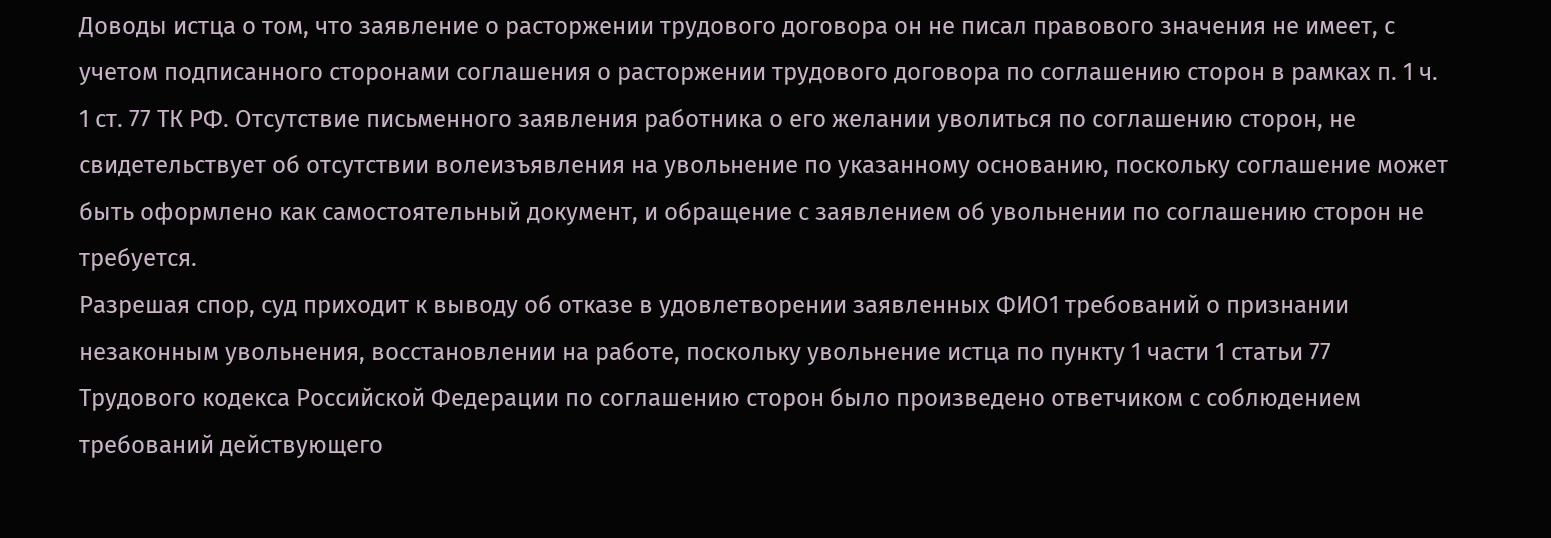Доводы истца о том, что заявление о расторжении трудового договора он не писал правового значения не имеет, с учетом подписанного сторонами соглашения о расторжении трудового договора по соглашению сторон в рамках п. 1 ч. 1 ст. 77 ТК РФ. Отсутствие письменного заявления работника о его желании уволиться по соглашению сторон, не свидетельствует об отсутствии волеизъявления на увольнение по указанному основанию, поскольку соглашение может быть оформлено как самостоятельный документ, и обращение с заявлением об увольнении по соглашению сторон не требуется.
Разрешая спор, суд приходит к выводу об отказе в удовлетворении заявленных ФИО1 требований о признании незаконным увольнения, восстановлении на работе, поскольку увольнение истца по пункту 1 части 1 статьи 77 Трудового кодекса Российской Федерации по соглашению сторон было произведено ответчиком с соблюдением требований действующего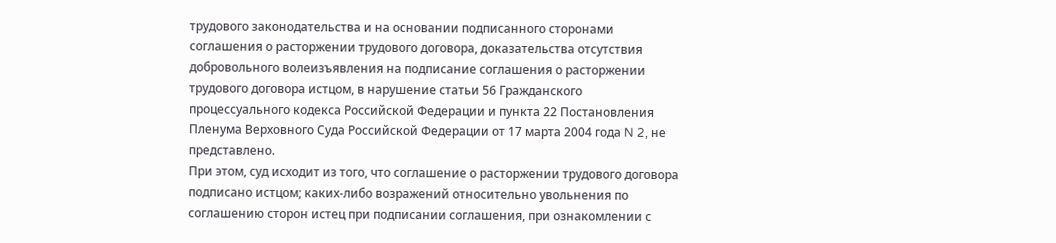трудового законодательства и на основании подписанного сторонами соглашения о расторжении трудового договора, доказательства отсутствия добровольного волеизъявления на подписание соглашения о расторжении трудового договора истцом, в нарушение статьи 56 Гражданского процессуального кодекса Российской Федерации и пункта 22 Постановления Пленума Верховного Суда Российской Федерации от 17 марта 2004 года N 2, не представлено.
При этом, суд исходит из того, что соглашение о расторжении трудового договора подписано истцом; каких-либо возражений относительно увольнения по соглашению сторон истец при подписании соглашения, при ознакомлении с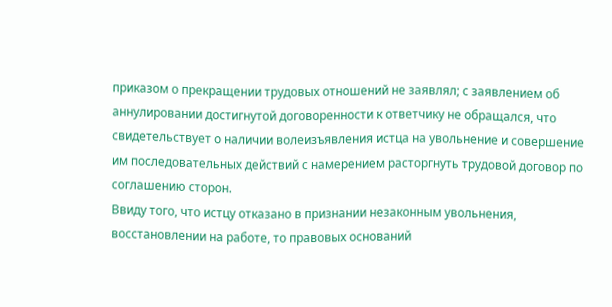приказом о прекращении трудовых отношений не заявлял; с заявлением об аннулировании достигнутой договоренности к ответчику не обращался, что свидетельствует о наличии волеизъявления истца на увольнение и совершение им последовательных действий с намерением расторгнуть трудовой договор по соглашению сторон.
Ввиду того, что истцу отказано в признании незаконным увольнения, восстановлении на работе, то правовых оснований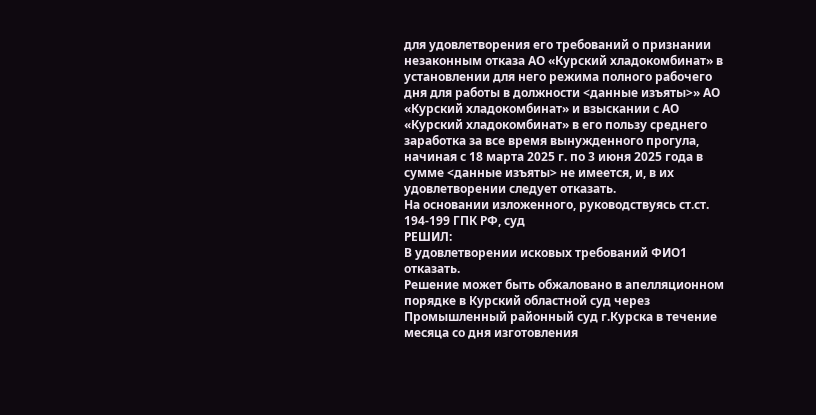для удовлетворения его требований о признании незаконным отказа АО «Курский хладокомбинат» в установлении для него режима полного рабочего дня для работы в должности <данные изъяты>» АО «Курский хладокомбинат» и взыскании с АО «Курский хладокомбинат» в его пользу среднего заработка за все время вынужденного прогула, начиная с 18 марта 2025 г. по 3 июня 2025 года в сумме <данные изъяты> не имеется, и, в их удовлетворении следует отказать.
На основании изложенного, руководствуясь ст.ст. 194-199 ГПК РФ, суд
РЕШИЛ:
В удовлетворении исковых требований ФИО1 отказать.
Решение может быть обжаловано в апелляционном порядке в Курский областной суд через Промышленный районный суд г.Курска в течение месяца со дня изготовления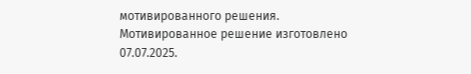мотивированного решения.
Мотивированное решение изготовлено 07.07.2025.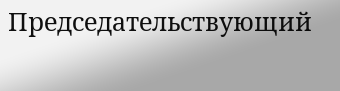Председательствующий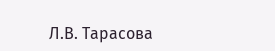Л.В. Тарасова